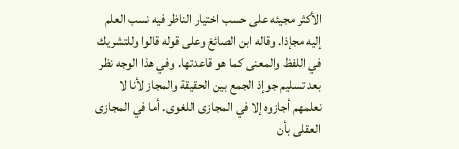الأكثر مجيئه على حسب اختيار الناظر فيه نسب العلم إليه مجإذا. وقاله ابن الصائغ وعلى قوله قالوا وللتشريك في اللفظ والمعنى كما هو قاعدتها. وفي هذا الوجه نظر بعد تسليم جوإذ الجمع بين الحقيقة والمجاز لأنا لا نعلمهم أجازوه إلا في المجازى اللغوى. أما في المجازى العقلى بأن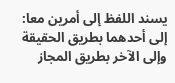يسند اللفظ إلى أمرين معا: إلى أحدهما بطريق الحقيقة وإلى الآخر بطريق المجاز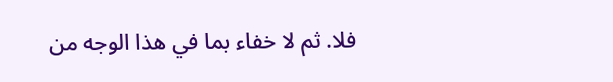فلا. ثم لا خفاء بما في هذا الوجه من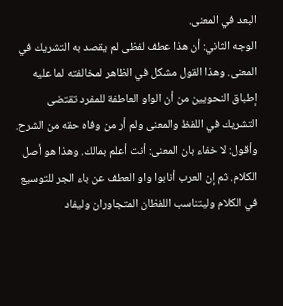البعد في المعنى.
الوجه الثاني: أن هذا عطف لفظى لم يقصد به التشريك في المعنى. وهذا القول مشكل في الظاهر لمخالفته لما عليه إطباق النحويين من أن الواو العاطفة للمفرد تقتضى التشريك في اللفظ والمعنى ولم أر من وفاه حقه من الشرح. وأقول: لا خفاء بان المعنى: أنت أعلم بمالك. وهذا هو أصل الكلام. ثم إن العرب أنابوا واو العطف عن باء الجر للتوسيع في الكلام وليتناسب اللفظان المتجاوران وليفاد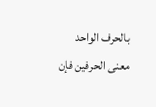بالحرف الواحد معنى الحرفين فإن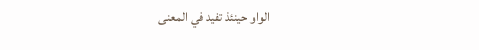الواو حينئذ تفيد في المعنى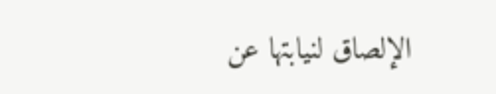الإلصاق لنيابتها عن